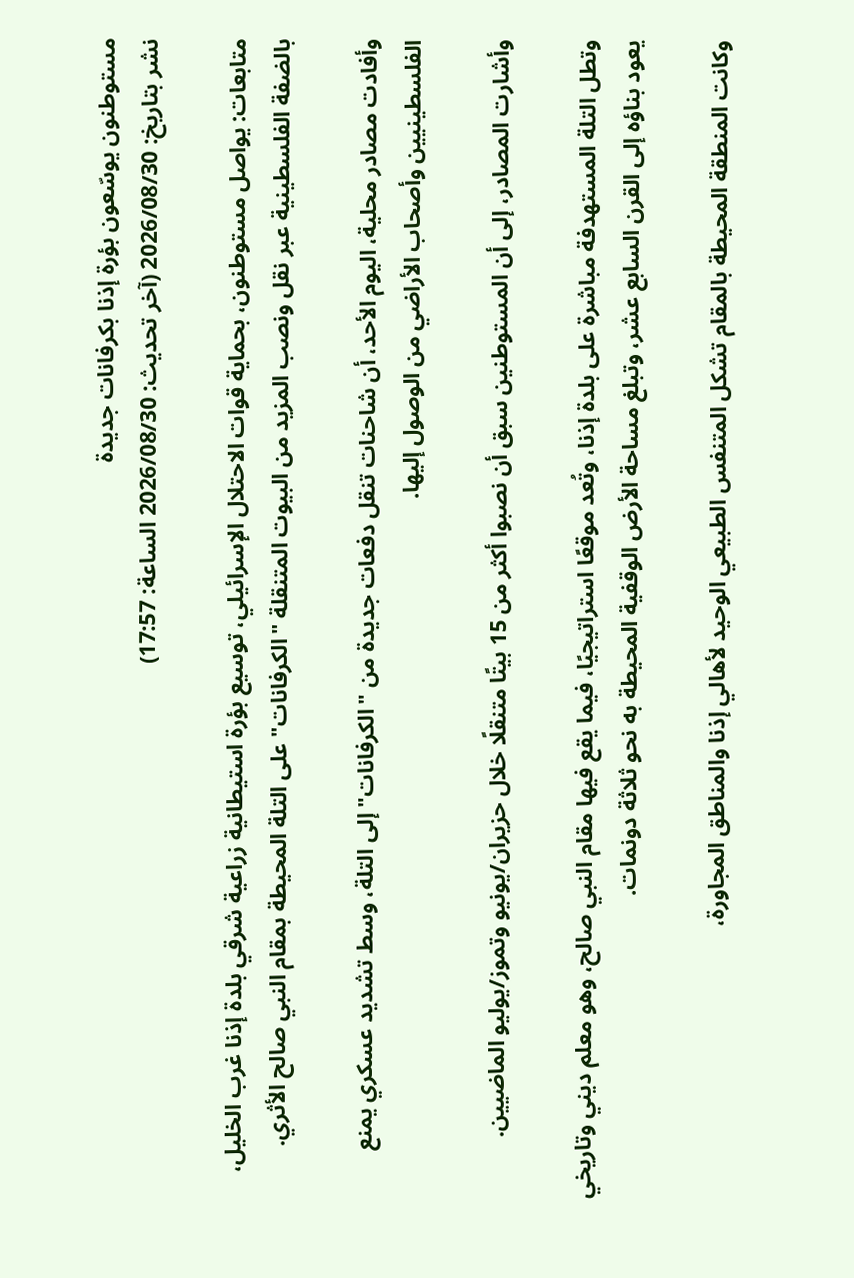مستوطنون يوسّعون بؤرة إذنا بكرفانات جديدة
نشر بتاريخ: 2026/08/30 (آخر تحديث: 2026/08/30 الساعة: 17:57)

متابعات: يواصل مستوطنون، بحماية قوات الاحتلال الإسرائيلي، توسيع بؤرة استيطانية زراعية شرقي بلدة إذنا غرب الخليل، بالضفة الفلسطينية عبر نقل ونصب المزيد من البيوت المتنقلة "الكرفانات" على التلة المحيطة بمقام النبي صالح الأثري.

وأفادت مصادر محلية، اليوم الأحد، أن شاحنات تنقل دفعات جديدة من "الكرفانات" إلى التلة، وسط تشديد عسكري يمنع الفلسطينيين وأصحاب الأراضي من الوصول إليها.

وأشارت المصادر، إلى أن المستوطنين سبق أن نصبوا أكثر من 15 بيتًا متنقلًا خلال حزيران/يونيو وتموز/يوليو الماضيين.

وتطل التلة المستهدفة مباشرة على بلدة إذنا، وتُعد موقعًا استراتيجيًا، فيما يقع فيها مقام النبي صالح، وهو معلم ديني وتاريخي يعود بناؤه إلى القرن السابع عشر، وتبلغ مساحة الأرض الوقفية المحيطة به نحو ثلاثة دونمات.

وكانت المنطقة المحيطة بالمقام تشكل المتنفس الطبيعي الوحيد لأهالي إذنا والمناطق المجاورة،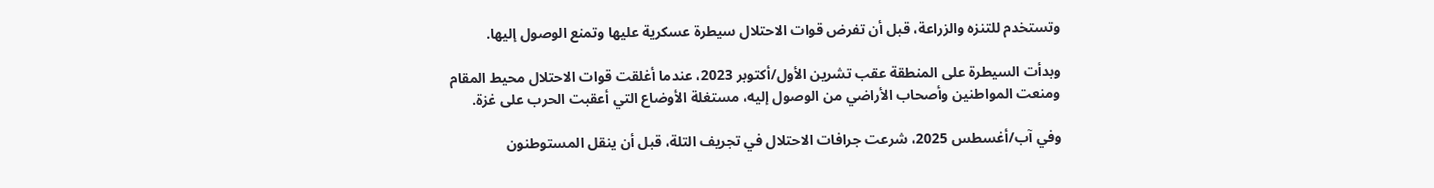وتستخدم للتنزه والزراعة، قبل أن تفرض قوات الاحتلال سيطرة عسكرية عليها وتمنع الوصول إليها.

وبدأت السيطرة على المنطقة عقب تشرين الأول/أكتوبر 2023، عندما أغلقت قوات الاحتلال محيط المقام ومنعت المواطنين وأصحاب الأراضي من الوصول إليه، مستغلة الأوضاع التي أعقبت الحرب على غزة.

وفي آب/أغسطس 2025، شرعت جرافات الاحتلال في تجريف التلة، قبل أن ينقل المستوطنون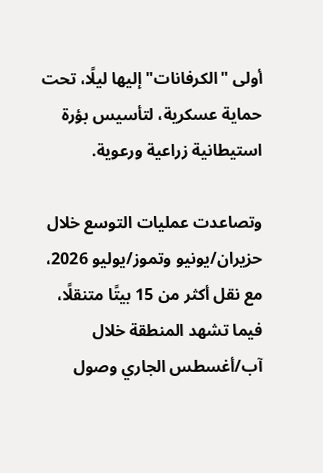أولى "الكرفانات" إليها ليلًا، تحت حماية عسكرية، لتأسيس بؤرة استيطانية زراعية ورعوية.

وتصاعدت عمليات التوسع خلال حزيران/يونيو وتموز/يوليو 2026، مع نقل أكثر من 15 بيتًا متنقلًا، فيما تشهد المنطقة خلال آب/أغسطس الجاري وصول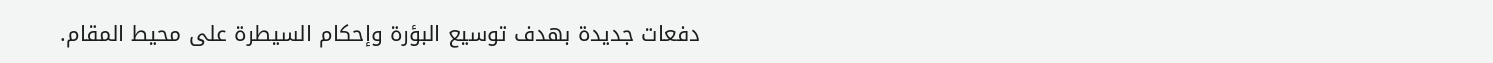دفعات جديدة بهدف توسيع البؤرة وإحكام السيطرة على محيط المقام.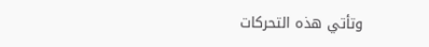وتأتي هذه التحركات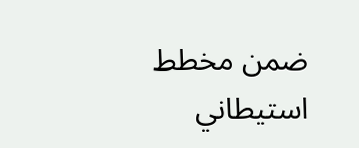ضمن مخطط استيطاني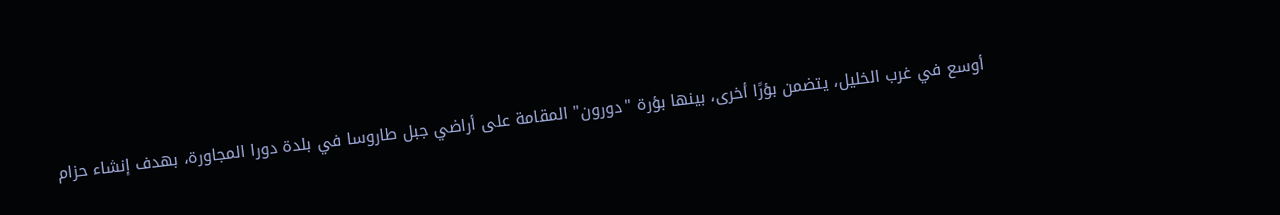أوسع في غرب الخليل، يتضمن بؤرًا أخرى، بينها بؤرة "دورون" المقامة على أراضي جبل طاروسا في بلدة دورا المجاورة، بهدف إنشاء حزام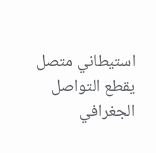استيطاني متصل يقطع التواصل الجغرافي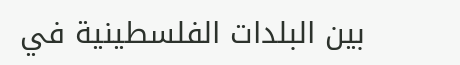بين البلدات الفلسطينية في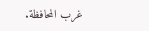غرب المحافظة.